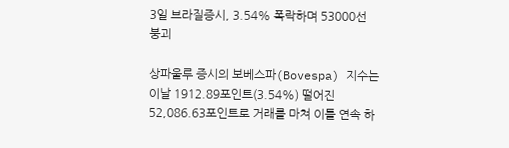3일 브라질증시, 3.54% 폭락하며 53000선 붕괴

상파울루 증시의 보베스파(Bovespa) 지수는 이날 1912.89포인트(3.54%) 떨어진 52,086.63포인트로 거래를 마쳐 이틀 연속 하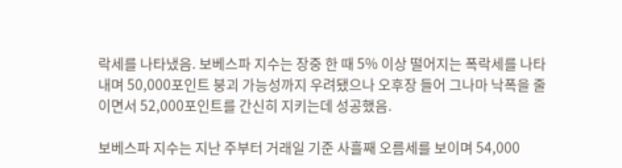락세를 나타냈음. 보베스파 지수는 장중 한 때 5% 이상 떨어지는 폭락세를 나타내며 50,000포인트 붕괴 가능성까지 우려됐으나 오후장 들어 그나마 낙폭을 줄이면서 52,000포인트를 간신히 지키는데 성공했음.

보베스파 지수는 지난 주부터 거래일 기준 사흘째 오름세를 보이며 54,000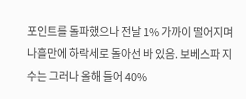포인트를 돌파했으나 전날 1% 가까이 떨어지며 나흘만에 하락세로 돌아선 바 있음. 보베스파 지수는 그러나 올해 들어 40%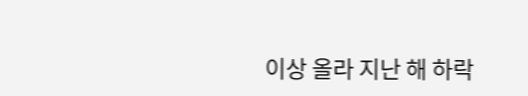이상 올라 지난 해 하락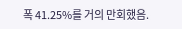폭 41.25%를 거의 만회했음.